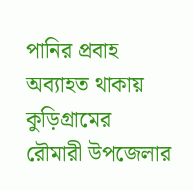পানির প্রবাহ অব্যাহত থাকায় কুড়িগ্রামের রৌমারী উপজেলার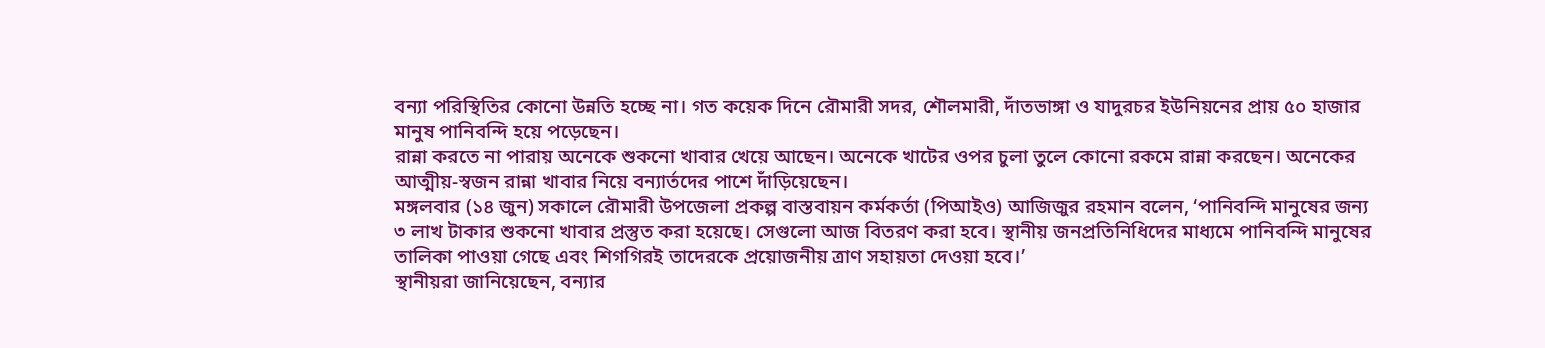বন্যা পরিস্থিতির কোনো উন্নতি হচ্ছে না। গত কয়েক দিনে রৌমারী সদর, শৌলমারী, দাঁতভাঙ্গা ও যাদুরচর ইউনিয়নের প্রায় ৫০ হাজার মানুষ পানিবন্দি হয়ে পড়েছেন।
রান্না করতে না পারায় অনেকে শুকনো খাবার খেয়ে আছেন। অনেকে খাটের ওপর চুলা তুলে কোনো রকমে রান্না করছেন। অনেকের আত্মীয়-স্বজন রান্না খাবার নিয়ে বন্যার্তদের পাশে দাঁড়িয়েছেন।
মঙ্গলবার (১৪ জুন) সকালে রৌমারী উপজেলা প্রকল্প বাস্তবায়ন কর্মকর্তা (পিআইও) আজিজুর রহমান বলেন, ‘পানিবন্দি মানুষের জন্য ৩ লাখ টাকার শুকনো খাবার প্রস্তুত করা হয়েছে। সেগুলো আজ বিতরণ করা হবে। স্থানীয় জনপ্রতিনিধিদের মাধ্যমে পানিবন্দি মানুষের তালিকা পাওয়া গেছে এবং শিগগিরই তাদেরকে প্রয়োজনীয় ত্রাণ সহায়তা দেওয়া হবে।’
স্থানীয়রা জানিয়েছেন, বন্যার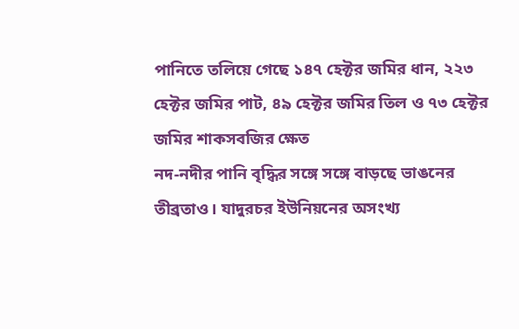পানিতে তলিয়ে গেছে ১৪৭ হেক্টর জমির ধান, ২২৩ হেক্টর জমির পাট, ৪৯ হেক্টর জমির তিল ও ৭৩ হেক্টর জমির শাকসবজির ক্ষেত
নদ-নদীর পানি বৃদ্ধির সঙ্গে সঙ্গে বাড়ছে ভাঙনের তীব্রতাও। যাদুরচর ইউনিয়নের অসংখ্য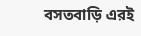বসতবাড়ি এরই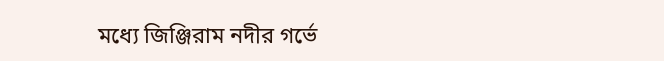মধ্যে জিঞ্জিরাম নদীর গর্ভে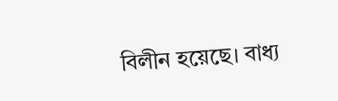বিলীন হয়েছে। বাধ্য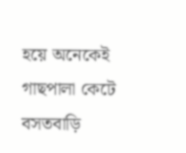হয়ে অনেকেই গাছপালা কেটে বসতবাড়ি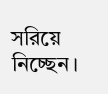সরিয়ে নিচ্ছেন।